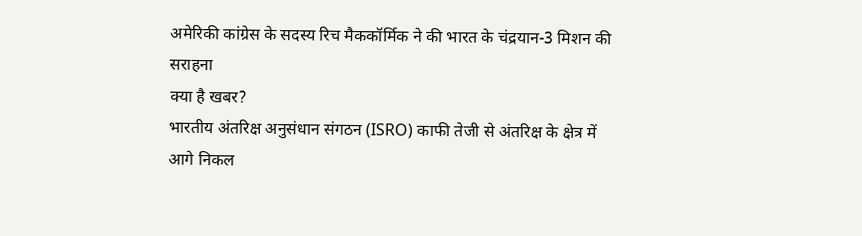अमेरिकी कांग्रेस के सदस्य रिच मैककॉर्मिक ने की भारत के चंद्रयान-3 मिशन की सराहना
क्या है खबर?
भारतीय अंतरिक्ष अनुसंधान संगठन (ISRO) काफी तेजी से अंतरिक्ष के क्षेत्र में आगे निकल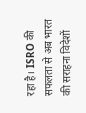रहा है। ISRO की सफलता से अब भारत की सराहना विदेशों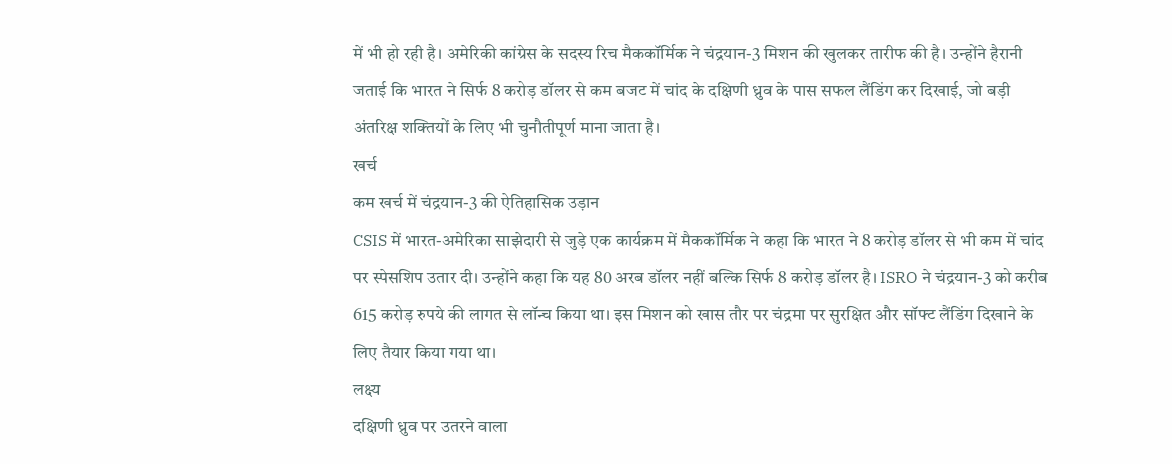में भी हो रही है। अमेरिकी कांग्रेस के सदस्य रिच मैककॉर्मिक ने चंद्रयान-3 मिशन की खुलकर तारीफ की है। उन्होंने हैरानी जताई कि भारत ने सिर्फ 8 करोड़ डॉलर से कम बजट में चांद के दक्षिणी ध्रुव के पास सफल लैंडिंग कर दिखाई, जो बड़ी अंतरिक्ष शक्तियों के लिए भी चुनौतीपूर्ण माना जाता है।
खर्च
कम खर्च में चंद्रयान-3 की ऐतिहासिक उड़ान
CSIS में भारत-अमेरिका साझेदारी से जुड़े एक कार्यक्रम में मैककॉर्मिक ने कहा कि भारत ने 8 करोड़ डॉलर से भी कम में चांद पर स्पेसशिप उतार दी। उन्होंने कहा कि यह 80 अरब डॉलर नहीं बल्कि सिर्फ 8 करोड़ डॉलर है। ISRO ने चंद्रयान-3 को करीब 615 करोड़ रुपये की लागत से लॉन्च किया था। इस मिशन को खास तौर पर चंद्रमा पर सुरक्षित और सॉफ्ट लैंडिंग दिखाने के लिए तैयार किया गया था।
लक्ष्य
दक्षिणी ध्रुव पर उतरने वाला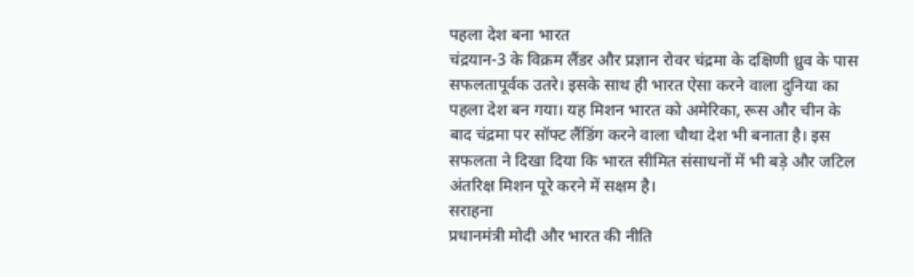पहला देश बना भारत
चंद्रयान-3 के विक्रम लैंडर और प्रज्ञान रोवर चंद्रमा के दक्षिणी ध्रुव के पास सफलतापूर्वक उतरे। इसके साथ ही भारत ऐसा करने वाला दुनिया का पहला देश बन गया। यह मिशन भारत को अमेरिका, रूस और चीन के बाद चंद्रमा पर सॉफ्ट लैंडिंग करने वाला चौथा देश भी बनाता है। इस सफलता ने दिखा दिया कि भारत सीमित संसाधनों में भी बड़े और जटिल अंतरिक्ष मिशन पूरे करने में सक्षम है।
सराहना
प्रधानमंत्री मोदी और भारत की नीति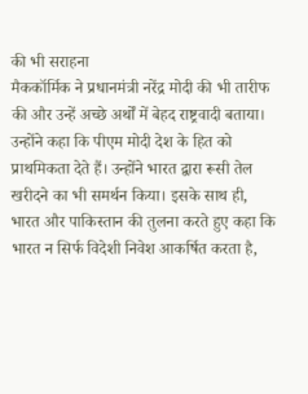की भी सराहना
मैककॉर्मिक ने प्रधानमंत्री नरेंद्र मोदी की भी तारीफ की और उन्हें अच्छे अर्थों में बेहद राष्ट्रवादी बताया। उन्होंने कहा कि पीएम मोदी देश के हित को प्राथमिकता देते हैं। उन्होंने भारत द्वारा रूसी तेल खरीदने का भी समर्थन किया। इसके साथ ही, भारत और पाकिस्तान की तुलना करते हुए कहा कि भारत न सिर्फ विदेशी निवेश आकर्षित करता है,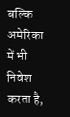बल्कि अमेरिका में भी निवेश करता है,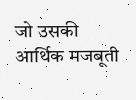जो उसकी आर्थिक मजबूती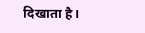दिखाता है।